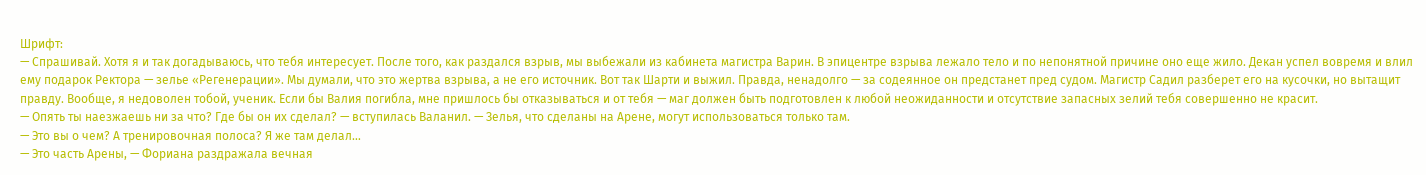Шрифт:
— Спрашивай. Хотя я и так догадываюсь, что тебя интересует. После того, как раздался взрыв, мы выбежали из кабинета магистра Варин. В эпицентре взрыва лежало тело и по непонятной причине оно еще жило. Декан успел вовремя и влил ему подарок Ректора — зелье «Регенерации». Мы думали, что это жертва взрыва, а не его источник. Вот так Шарти и выжил. Правда, ненадолго — за содеянное он предстанет пред судом. Магистр Садил разберет его на кусочки, но вытащит правду. Вообще, я недоволен тобой, ученик. Если бы Валия погибла, мне пришлось бы отказываться и от тебя — маг должен быть подготовлен к любой неожиданности и отсутствие запасных зелий тебя совершенно не красит.
— Опять ты наезжаешь ни за что? Где бы он их сделал? — вступилась Валанил. — Зелья, что сделаны на Арене, могут использоваться только там.
— Это вы о чем? А тренировочная полоса? Я же там делал…
— Это часть Арены, — Фориана раздражала вечная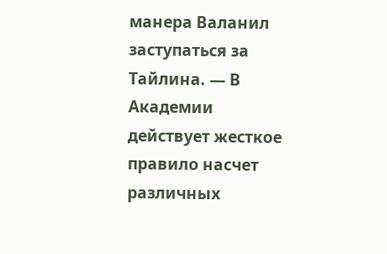манера Валанил заступаться за Тайлина. — В Академии действует жесткое правило насчет различных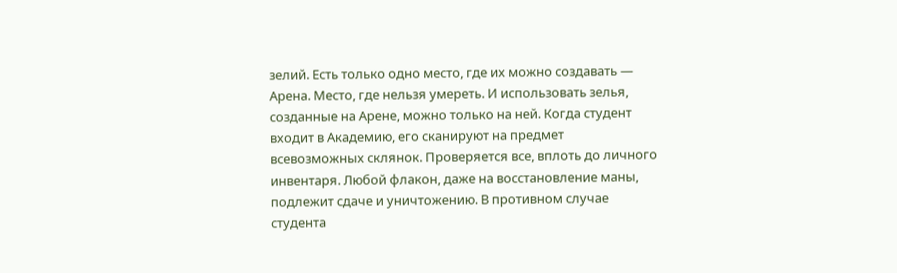зелий. Есть только одно место, где их можно создавать — Арена. Место, где нельзя умереть. И использовать зелья, созданные на Арене, можно только на ней. Когда студент входит в Академию, его сканируют на предмет всевозможных склянок. Проверяется все, вплоть до личного инвентаря. Любой флакон, даже на восстановление маны, подлежит сдаче и уничтожению. В противном случае студента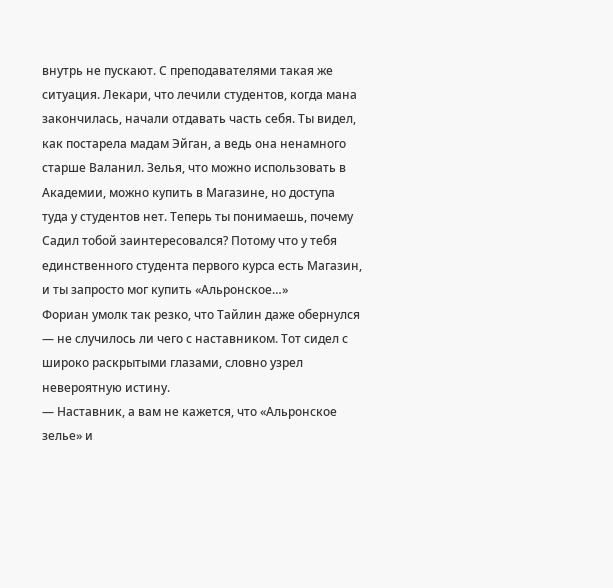внутрь не пускают. С преподавателями такая же ситуация. Лекари, что лечили студентов, когда мана закончилась, начали отдавать часть себя. Ты видел, как постарела мадам Эйган, а ведь она ненамного старше Валанил. Зелья, что можно использовать в Академии, можно купить в Магазине, но доступа туда у студентов нет. Теперь ты понимаешь, почему Садил тобой заинтересовался? Потому что у тебя единственного студента первого курса есть Магазин, и ты запросто мог купить «Альронское…»
Фориан умолк так резко, что Тайлин даже обернулся — не случилось ли чего с наставником. Тот сидел с широко раскрытыми глазами, словно узрел невероятную истину.
— Наставник, а вам не кажется, что «Альронское зелье» и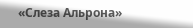«Слеза Альрона»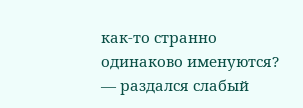как-то странно одинаково именуются? — раздался слабый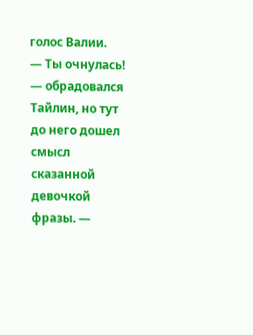голос Валии.
— Ты очнулась! — обрадовался Тайлин, но тут до него дошел смысл сказанной девочкой фразы. —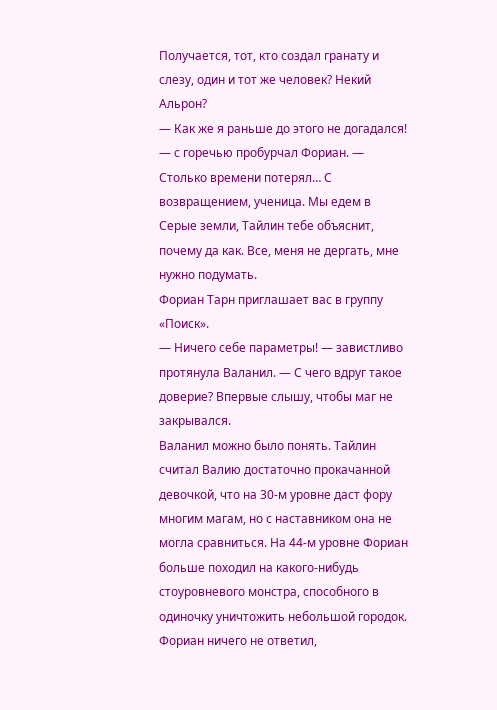Получается, тот, кто создал гранату и слезу, один и тот же человек? Некий Альрон?
— Как же я раньше до этого не догадался! — с горечью пробурчал Фориан. — Столько времени потерял… С возвращением, ученица. Мы едем в Серые земли, Тайлин тебе объяснит, почему да как. Все, меня не дергать, мне нужно подумать.
Фориан Тарн приглашает вас в группу «Поиск».
— Ничего себе параметры! — завистливо протянула Валанил. — С чего вдруг такое доверие? Впервые слышу, чтобы маг не закрывался.
Валанил можно было понять. Тайлин считал Валию достаточно прокачанной девочкой, что на 30-м уровне даст фору многим магам, но с наставником она не могла сравниться. На 44-м уровне Фориан больше походил на какого-нибудь стоуровневого монстра, способного в одиночку уничтожить небольшой городок.
Фориан ничего не ответил,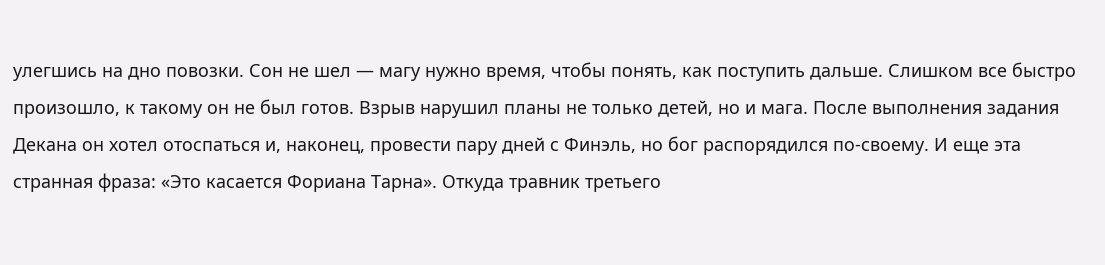улегшись на дно повозки. Сон не шел — магу нужно время, чтобы понять, как поступить дальше. Слишком все быстро произошло, к такому он не был готов. Взрыв нарушил планы не только детей, но и мага. После выполнения задания Декана он хотел отоспаться и, наконец, провести пару дней с Финэль, но бог распорядился по-своему. И еще эта странная фраза: «Это касается Фориана Тарна». Откуда травник третьего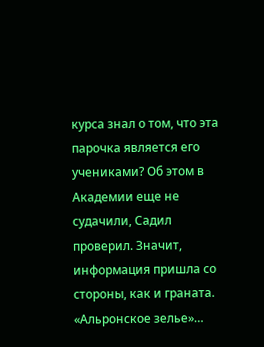курса знал о том, что эта парочка является его учениками? Об этом в Академии еще не судачили, Садил проверил. Значит, информация пришла со стороны, как и граната. «Альронское зелье»…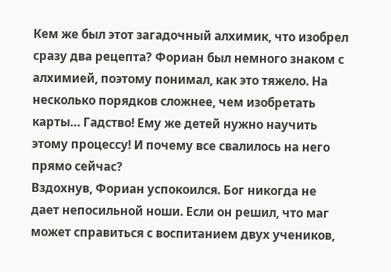Кем же был этот загадочный алхимик, что изобрел сразу два рецепта? Фориан был немного знаком с алхимией, поэтому понимал, как это тяжело. На несколько порядков сложнее, чем изобретать карты… Гадство! Ему же детей нужно научить этому процессу! И почему все свалилось на него прямо сейчас?
Вздохнув, Фориан успокоился. Бог никогда не дает непосильной ноши. Если он решил, что маг может справиться с воспитанием двух учеников,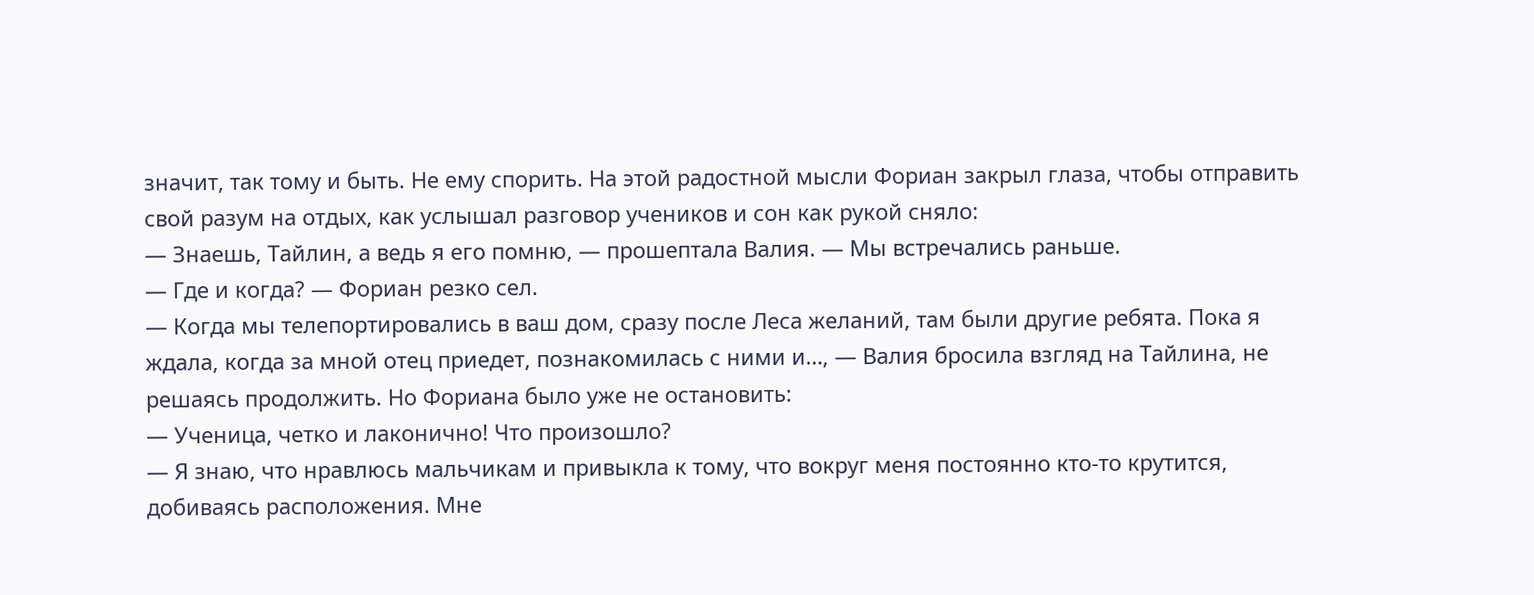значит, так тому и быть. Не ему спорить. На этой радостной мысли Фориан закрыл глаза, чтобы отправить свой разум на отдых, как услышал разговор учеников и сон как рукой сняло:
— Знаешь, Тайлин, а ведь я его помню, — прошептала Валия. — Мы встречались раньше.
— Где и когда? — Фориан резко сел.
— Когда мы телепортировались в ваш дом, сразу после Леса желаний, там были другие ребята. Пока я ждала, когда за мной отец приедет, познакомилась с ними и…, — Валия бросила взгляд на Тайлина, не решаясь продолжить. Но Фориана было уже не остановить:
— Ученица, четко и лаконично! Что произошло?
— Я знаю, что нравлюсь мальчикам и привыкла к тому, что вокруг меня постоянно кто-то крутится, добиваясь расположения. Мне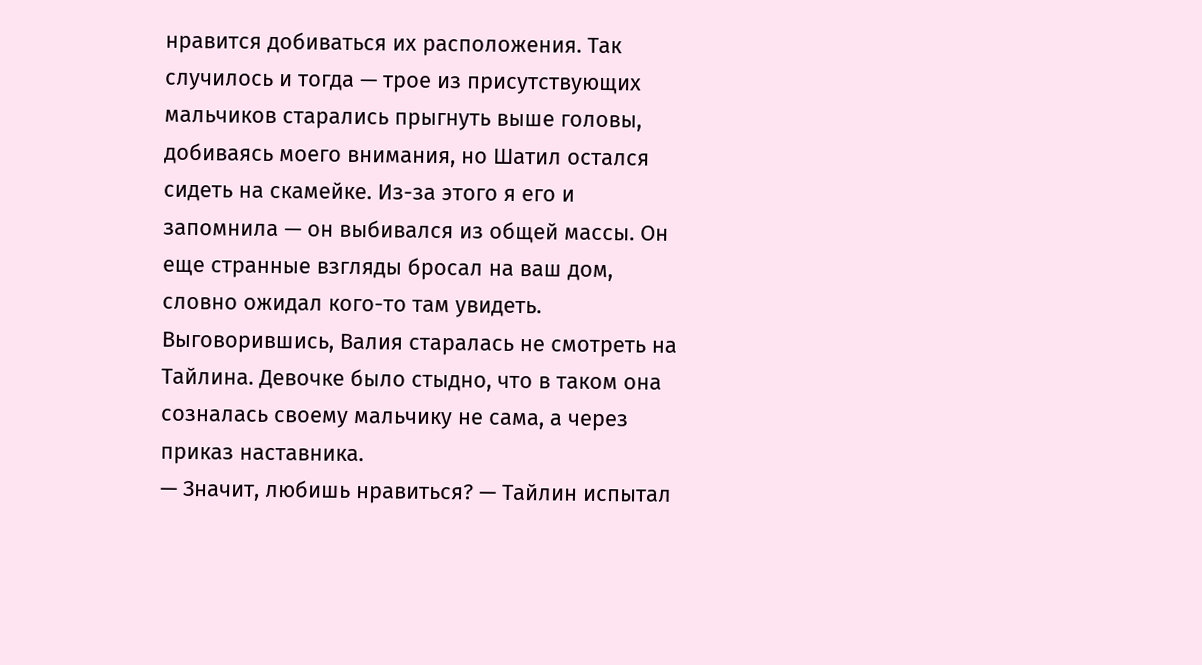нравится добиваться их расположения. Так случилось и тогда — трое из присутствующих мальчиков старались прыгнуть выше головы, добиваясь моего внимания, но Шатил остался сидеть на скамейке. Из-за этого я его и запомнила — он выбивался из общей массы. Он еще странные взгляды бросал на ваш дом, словно ожидал кого-то там увидеть.
Выговорившись, Валия старалась не смотреть на Тайлина. Девочке было стыдно, что в таком она созналась своему мальчику не сама, а через приказ наставника.
— Значит, любишь нравиться? — Тайлин испытал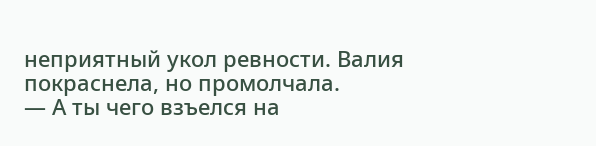неприятный укол ревности. Валия покраснела, но промолчала.
— А ты чего взъелся на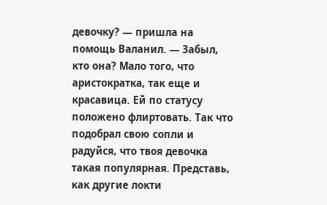девочку? — пришла на помощь Валанил. — Забыл, кто она? Мало того, что аристократка, так еще и красавица. Ей по статусу положено флиртовать. Так что подобрал свою сопли и радуйся, что твоя девочка такая популярная. Представь, как другие локти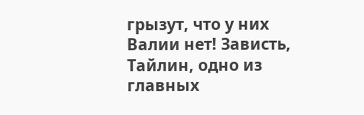грызут, что у них Валии нет! Зависть, Тайлин, одно из главных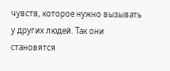чувств, которое нужно вызывать у других людей. Так они становятся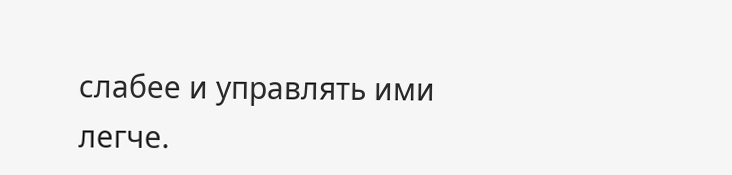слабее и управлять ими легче.